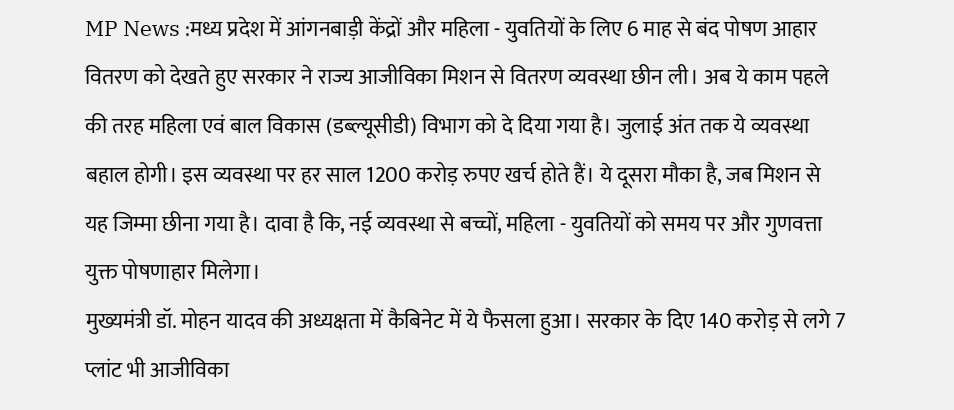MP News :मध्य प्रदेश में आंगनबाड़ी केंद्रों और महिला - युवतियों के लिए 6 माह से बंद पोषण आहार वितरण को देखते हुए सरकार ने राज्य आजीविका मिशन से वितरण व्यवस्था छीन ली। अब ये काम पहले की तरह महिला एवं बाल विकास (डब्ल्यूसीडी) विभाग को दे दिया गया है। जुलाई अंत तक ये व्यवस्था बहाल होगी। इस व्यवस्था पर हर साल 1200 करोड़ रुपए खर्च होते हैं। ये दूसरा मौका है, जब मिशन से यह जिम्मा छीना गया है। दावा है कि, नई व्यवस्था से बच्चों, महिला - युवतियों को समय पर और गुणवत्ता युक्त पोषणाहार मिलेगा।
मुख्यमंत्री डॉ. मोहन यादव की अध्यक्षता में कैबिनेट में ये फैसला हुआ। सरकार के दिए 140 करोड़ से लगे 7 प्लांट भी आजीविका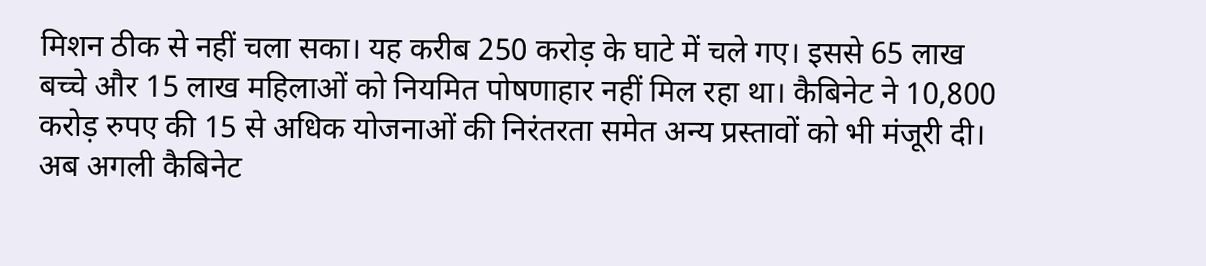मिशन ठीक से नहीं चला सका। यह करीब 250 करोड़ के घाटे में चले गए। इससे 65 लाख बच्चे और 15 लाख महिलाओं को नियमित पोषणाहार नहीं मिल रहा था। कैबिनेट ने 10,800 करोड़ रुपए की 15 से अधिक योजनाओं की निरंतरता समेत अन्य प्रस्तावों को भी मंजूरी दी। अब अगली कैबिनेट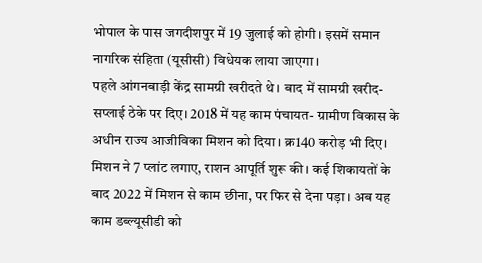भोपाल के पास जगदीशपुर में 19 जुलाई को होगी। इसमें समान नागरिक संहिता (यूसीसी) विधेयक लाया जाएगा।
पहले आंगनबाड़ी केंद्र सामग्री खरीदते थे। बाद में सामग्री खरीद-सप्लाई ठेके पर दिए। 2018 में यह काम पंचायत- ग्रामीण विकास के अधीन राज्य आजीविका मिशन को दिया। क्र140 करोड़ भी दिए। मिशन ने 7 प्लांट लगाए, राशन आपूर्ति शुरू की। कई शिकायतों के बाद 2022 में मिशन से काम छीना, पर फिर से देना पड़ा। अब यह काम डब्ल्यूसीडी को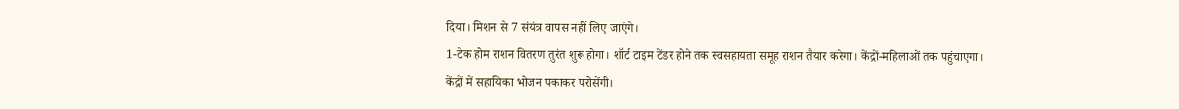दिया। मिशन से 7 संयंत्र वापस नहीं लिए जाएंगे।
1-टेक होम राशन वितरण तुरंत शुरू होगा। शॉर्ट टाइम टेंडर होने तक स्वसहायता समूह राशन तैयार करेगा। केंद्रों-महिलाओं तक पहुंचाएगा। केंद्रों में सहायिका भोजन पकाकर परोसेंगी।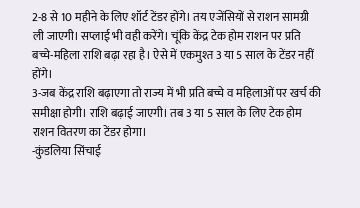2-8 से 10 महीने के लिए शॉर्ट टेंडर होंगे। तय एजेंसियों से राशन सामग्री ली जाएगी। सप्लाई भी वही करेंगे। चूंकि केंद्र टेक होम राशन पर प्रति बच्चे-महिला राशि बढ़ा रहा है। ऐसे में एकमुश्त 3 या 5 साल के टेंडर नहीं होंगे।
3-जब केंद्र राशि बढ़ाएगा तो राज्य में भी प्रति बच्चे व महिलाओं पर खर्च की समीक्षा होगी। राशि बढ़ाई जाएगी। तब 3 या 5 साल के लिए टेक होम राशन वितरण का टेंडर होगा।
-कुंडलिया सिंचाई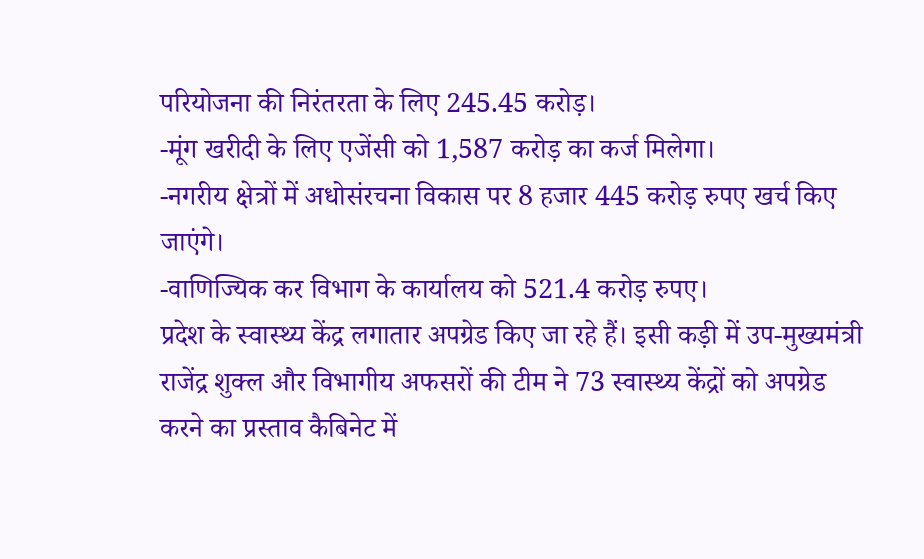परियोजना की निरंतरता के लिए 245.45 करोड़।
-मूंग खरीदी के लिए एजेंसी को 1,587 करोड़ का कर्ज मिलेगा।
-नगरीय क्षेत्रों में अधोसंरचना विकास पर 8 हजार 445 करोड़ रुपए खर्च किए जाएंगे।
-वाणिज्यिक कर विभाग के कार्यालय को 521.4 करोड़ रुपए।
प्रदेश के स्वास्थ्य केंद्र लगातार अपग्रेड किए जा रहे हैं। इसी कड़ी में उप-मुख्यमंत्री राजेंद्र शुक्ल और विभागीय अफसरों की टीम ने 73 स्वास्थ्य केंद्रों को अपग्रेड करने का प्रस्ताव कैबिनेट में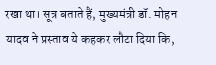रखा था। सूत्र बताते हैं, मुख्यमंत्री डॉ. मोहन यादव ने प्रस्ताव ये कहकर लौटा दिया कि,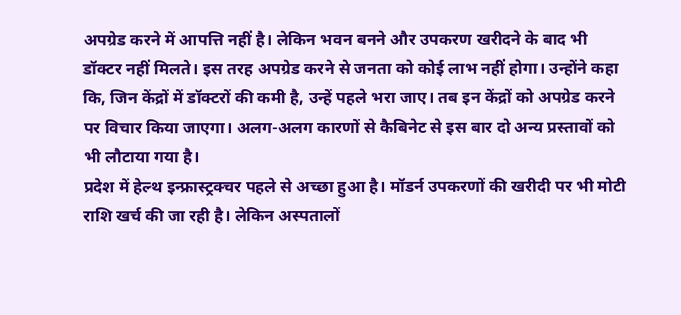अपग्रेड करने में आपत्ति नहीं है। लेकिन भवन बनने और उपकरण खरीदने के बाद भी डॉक्टर नहीं मिलते। इस तरह अपग्रेड करने से जनता को कोई लाभ नहीं होगा। उन्होंने कहा कि, जिन केंद्रों में डॉक्टरों की कमी है, उन्हें पहले भरा जाए। तब इन केंद्रों को अपग्रेड करने पर विचार किया जाएगा। अलग-अलग कारणों से कैबिनेट से इस बार दो अन्य प्रस्तावों को भी लौटाया गया है।
प्रदेश में हेल्थ इन्फ्रास्ट्रक्चर पहले से अच्छा हुआ है। मॉडर्न उपकरणों की खरीदी पर भी मोटी राशि खर्च की जा रही है। लेकिन अस्पतालों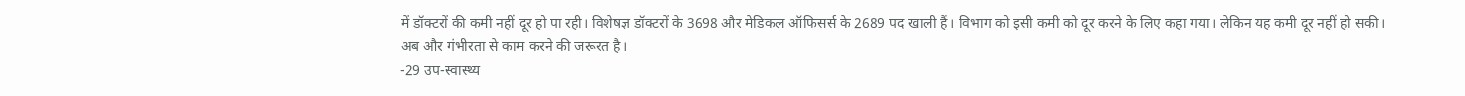में डॉक्टरों की कमी नहीं दूर हो पा रही। विशेषज्ञ डॉक्टरों के 3698 और मेडिकल ऑफिसर्स के 2689 पद खाली हैं। विभाग को इसी कमी को दूर करने के लिए कहा गया। लेकिन यह कमी दूर नहीं हो सकी। अब और गंभीरता से काम करने की जरूरत है।
-29 उप-स्वास्थ्य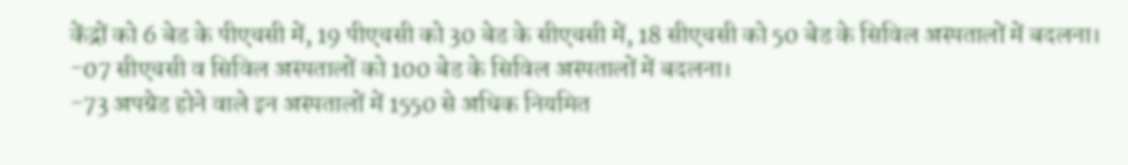केंद्रों को 6 बेड के पीएचसी में, 19 पीएचसी को 30 बेड के सीएचसी में, 18 सीएचसी को 50 बेड के सिविल अस्पतालों में बदलना।
-07 सीएचसी व सिविल अस्पतालों को 100 बेड के सिविल अस्पतालों में बदलना।
-73 अपग्रेड होने वाले इन अस्पतालों में 1550 से अधिक नियमित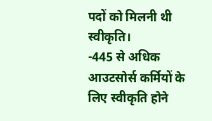पदों को मिलनी थी स्वीकृति।
-445 से अधिक आउटसोर्स कर्मियों के लिए स्वीकृति होने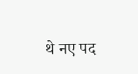थे नए पद